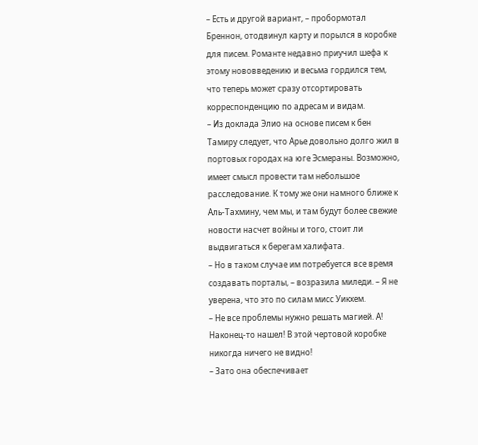– Есть и другой вариант, – пробормотал Бреннон, отодвинул карту и порылся в коробке для писем. Романте недавно приучил шефа к этому нововведению и весьма гордился тем, что теперь может сразу отсортировать корреспонденцию по адресам и видам.
– Из доклада Элио на основе писем к бен Тамиру следует, что Арье довольно долго жил в портовых городах на юге Эсмераны. Возможно, имеет смысл провести там небольшое расследование. К тому же они намного ближе к Аль-Тахмину, чем мы, и там будут более свежие новости насчет войны и того, стоит ли выдвигаться к берегам халифата.
– Но в таком случае им потребуется все время создавать порталы, – возразила миледи. – Я не уверена, что это по силам мисс Уикхем.
– Не все проблемы нужно решать магией. А!
Наконец-то нашел! В этой чертовой коробке никогда ничего не видно!
– Зато она обеспечивает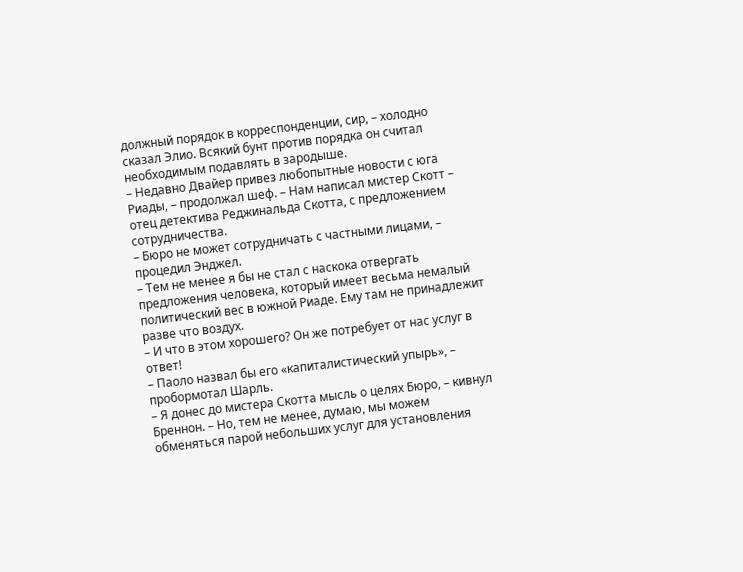должный порядок в корреспонденции, сир, – холодно сказал Элио. Всякий бунт против порядка он считал необходимым подавлять в зародыше.
– Недавно Двайер привез любопытные новости с юга Риады, – продолжал шеф. – Нам написал мистер Скотт – отец детектива Реджинальда Скотта, с предложением сотрудничества.
– Бюро не может сотрудничать с частными лицами, – процедил Энджел.
– Тем не менее я бы не стал с наскока отвергать предложения человека, который имеет весьма немалый политический вес в южной Риаде. Ему там не принадлежит разве что воздух.
– И что в этом хорошего? Он же потребует от нас услуг в ответ!
– Паоло назвал бы его «капиталистический упырь», – пробормотал Шарль.
– Я донес до мистера Скотта мысль о целях Бюро, – кивнул Бреннон. – Но, тем не менее, думаю, мы можем обменяться парой небольших услуг для установления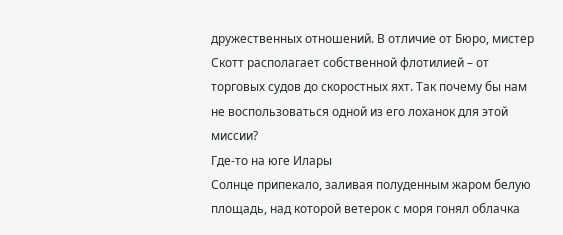дружественных отношений. В отличие от Бюро, мистер Скотт располагает собственной флотилией – от торговых судов до скоростных яхт. Так почему бы нам не воспользоваться одной из его лоханок для этой миссии?
Где-то на юге Илары
Солнце припекало, заливая полуденным жаром белую площадь, над которой ветерок с моря гонял облачка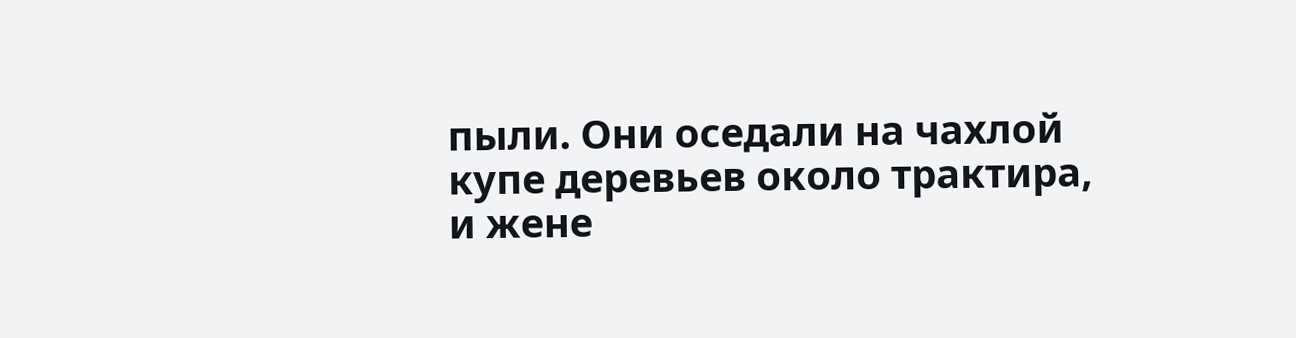пыли. Они оседали на чахлой купе деревьев около трактира, и жене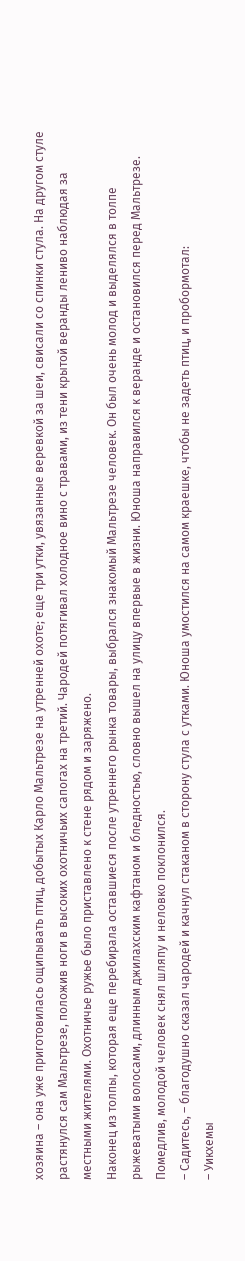хозяина – она уже приготовилась ощипывать птиц, добытых Карло Мальтрезе на утренней охоте; еще три утки, увязанные веревкой за шеи, свисали со спинки стула. На другом стуле растянулся сам Мальтрезе, положив ноги в высоких охотничьих сапогах на третий. Чародей потягивал холодное вино с травами, из тени крытой веранды лениво наблюдая за местными жителями. Охотничье ружье было приставлено к стене рядом и заряжено.
Наконец из толпы, которая еще перебирала оставшиеся после утреннего рынка товары, выбрался знакомый Мальтрезе человек. Он был очень молод и выделялся в толпе рыжеватыми волосами, длинным джилахским кафтаном и бледностью, словно вышел на улицу впервые в жизни. Юноша направился к веранде и остановился перед Мальтрезе. Помедлив, молодой человек снял шляпу и неловко поклонился.
– Садитесь, – благодушно сказал чародей и качнул стаканом в сторону стула с утками. Юноша умостился на самом краешке, чтобы не задеть птиц, и пробормотал:
– Уикхемы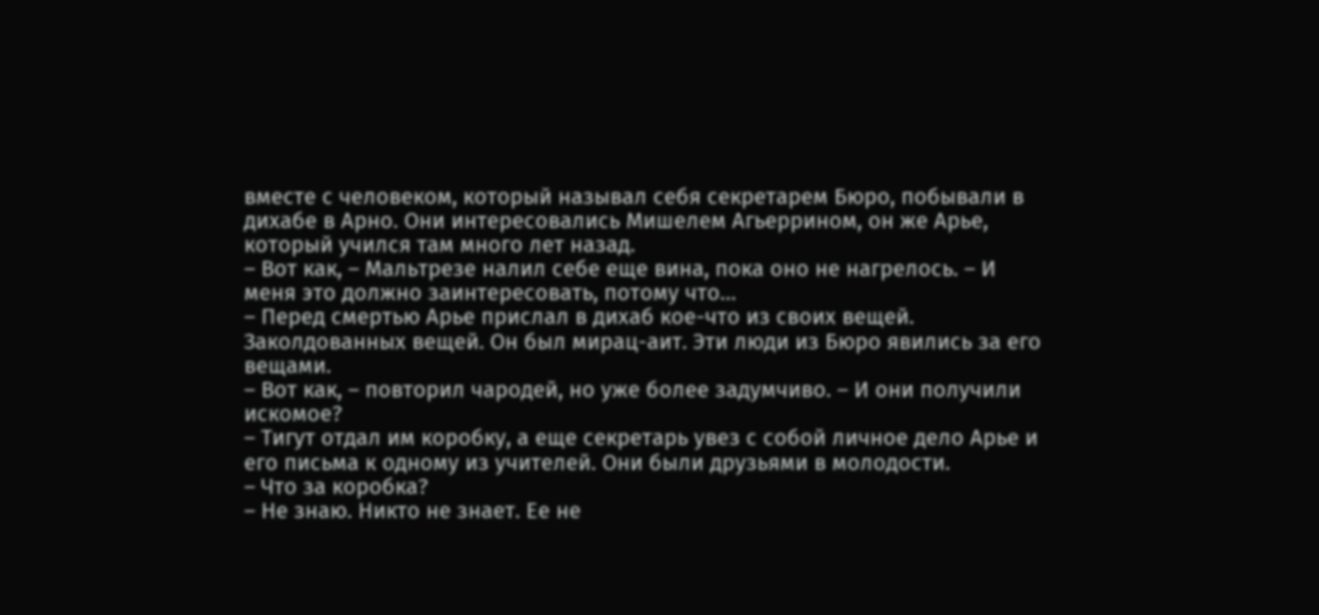вместе с человеком, который называл себя секретарем Бюро, побывали в дихабе в Арно. Они интересовались Мишелем Агьеррином, он же Арье, который учился там много лет назад.
– Вот как, – Мальтрезе налил себе еще вина, пока оно не нагрелось. – И меня это должно заинтересовать, потому что…
– Перед смертью Арье прислал в дихаб кое-что из своих вещей. Заколдованных вещей. Он был мирац-аит. Эти люди из Бюро явились за его вещами.
– Вот как, – повторил чародей, но уже более задумчиво. – И они получили искомое?
– Тигут отдал им коробку, а еще секретарь увез с собой личное дело Арье и его письма к одному из учителей. Они были друзьями в молодости.
– Что за коробка?
– Не знаю. Никто не знает. Ее не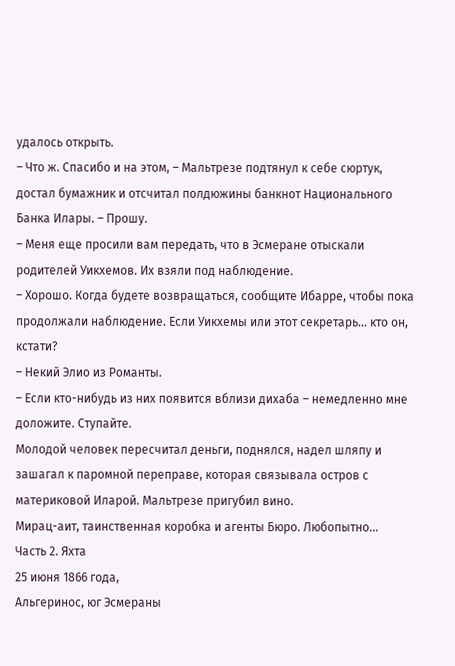удалось открыть.
– Что ж. Спасибо и на этом, – Мальтрезе подтянул к себе сюртук, достал бумажник и отсчитал полдюжины банкнот Национального Банка Илары. – Прошу.
– Меня еще просили вам передать, что в Эсмеране отыскали родителей Уикхемов. Их взяли под наблюдение.
– Хорошо. Когда будете возвращаться, сообщите Ибарре, чтобы пока продолжали наблюдение. Если Уикхемы или этот секретарь… кто он, кстати?
– Некий Элио из Романты.
– Если кто-нибудь из них появится вблизи дихаба – немедленно мне доложите. Ступайте.
Молодой человек пересчитал деньги, поднялся, надел шляпу и зашагал к паромной переправе, которая связывала остров с материковой Иларой. Мальтрезе пригубил вино.
Мирац-аит, таинственная коробка и агенты Бюро. Любопытно…
Часть 2. Яхта
25 июня 1866 года,
Альгеринос, юг Эсмераны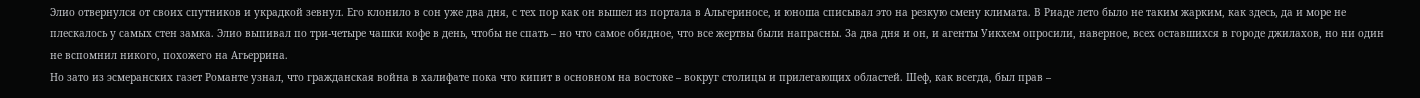Элио отвернулся от своих спутников и украдкой зевнул. Его клонило в сон уже два дня, с тех пор как он вышел из портала в Альгериносе, и юноша списывал это на резкую смену климата. В Риаде лето было не таким жарким, как здесь, да и море не плескалось у самых стен замка. Элио выпивал по три-четыре чашки кофе в день, чтобы не спать – но что самое обидное, что все жертвы были напрасны. За два дня и он, и агенты Уикхем опросили, наверное, всех оставшихся в городе джилахов, но ни один не вспомнил никого, похожего на Агьеррина.
Но зато из эсмеранских газет Романте узнал, что гражданская война в халифате пока что кипит в основном на востоке – вокруг столицы и прилегающих областей. Шеф, как всегда, был прав –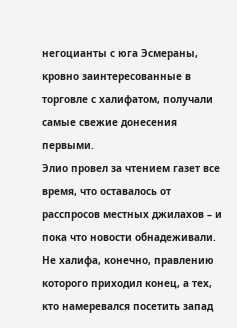негоцианты с юга Эсмераны, кровно заинтересованные в торговле с халифатом, получали самые свежие донесения первыми.
Элио провел за чтением газет все время, что оставалось от расспросов местных джилахов – и пока что новости обнадеживали. Не халифа, конечно, правлению которого приходил конец, а тех, кто намеревался посетить запад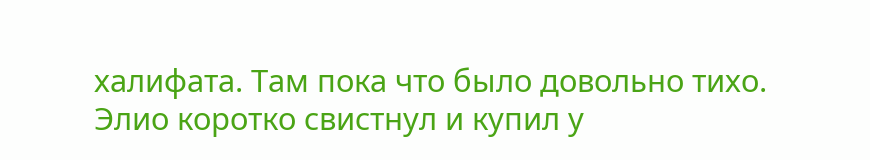халифата. Там пока что было довольно тихо.
Элио коротко свистнул и купил у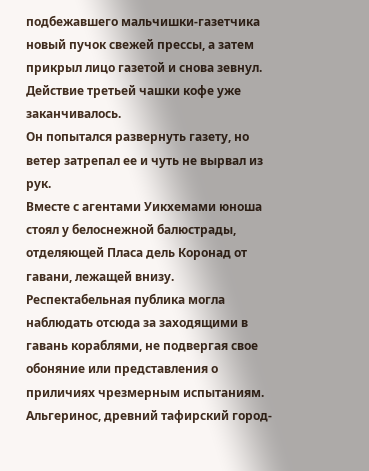подбежавшего мальчишки-газетчика новый пучок свежей прессы, а затем прикрыл лицо газетой и снова зевнул. Действие третьей чашки кофе уже заканчивалось.
Он попытался развернуть газету, но ветер затрепал ее и чуть не вырвал из рук.
Вместе с агентами Уикхемами юноша стоял у белоснежной балюстрады, отделяющей Пласа дель Коронад от гавани, лежащей внизу. Респектабельная публика могла наблюдать отсюда за заходящими в гавань кораблями, не подвергая свое обоняние или представления о приличиях чрезмерным испытаниям. Альгеринос, древний тафирский город-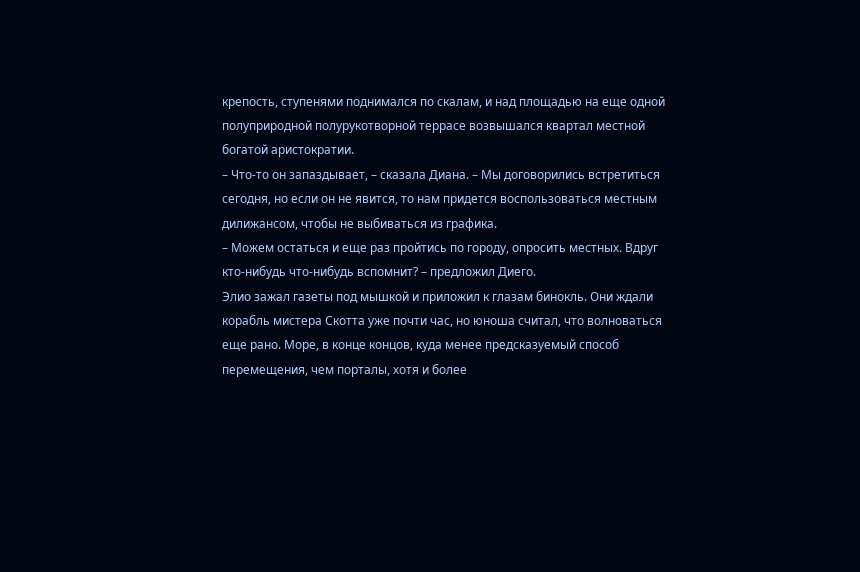крепость, ступенями поднимался по скалам, и над площадью на еще одной полуприродной полурукотворной террасе возвышался квартал местной богатой аристократии.
– Что-то он запаздывает, – сказала Диана. – Мы договорились встретиться сегодня, но если он не явится, то нам придется воспользоваться местным дилижансом, чтобы не выбиваться из графика.
– Можем остаться и еще раз пройтись по городу, опросить местных. Вдруг кто-нибудь что-нибудь вспомнит? – предложил Диего.
Элио зажал газеты под мышкой и приложил к глазам бинокль. Они ждали корабль мистера Скотта уже почти час, но юноша считал, что волноваться еще рано. Море, в конце концов, куда менее предсказуемый способ перемещения, чем порталы, хотя и более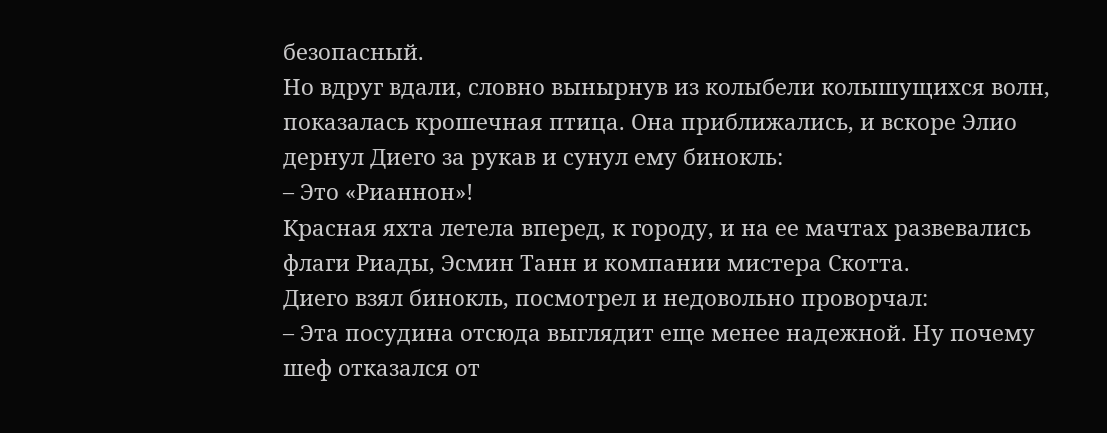безопасный.
Но вдруг вдали, словно вынырнув из колыбели колышущихся волн, показалась крошечная птица. Она приближались, и вскоре Элио дернул Диего за рукав и сунул ему бинокль:
– Это «Рианнон»!
Красная яхта летела вперед, к городу, и на ее мачтах развевались флаги Риады, Эсмин Танн и компании мистера Скотта.
Диего взял бинокль, посмотрел и недовольно проворчал:
– Эта посудина отсюда выглядит еще менее надежной. Ну почему шеф отказался от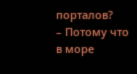порталов?
– Потому что в море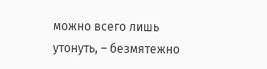можно всего лишь утонуть, – безмятежно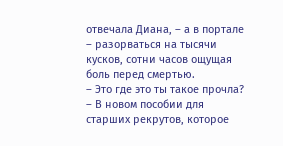отвечала Диана, – а в портале – разорваться на тысячи кусков, сотни часов ощущая боль перед смертью.
– Это где это ты такое прочла?
– В новом пособии для старших рекрутов, которое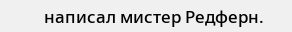написал мистер Редферн.